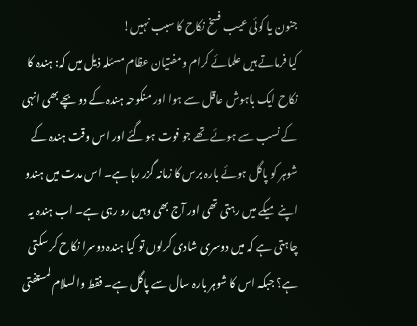جنون یا کوئی عیب فسخ نکاح کا سبب نہیں!
کیا فرماتے ہیں علمائے کرام ومفتیان عظام مسئلہ ذیل میں کہ: ہندہ کا نکاح ایک باہوش عاقل سے ہوا اور منکوحہ ہندہ کے دو بچے بھی انہی کے نسب سے ہوئے تھے جو فوت ہو گئے اور اس وقت ہندہ کے شوہر کو پاگل ہوئے بارہ برس کا زمانہ گزر رہا ہے۔ اس مدت میں ہندو اپنے میکے میں رہتی تھی اور آج بھی وہیں رو رہی ہے۔ اب ہندہ یہ چاہتی ہے کہ میں دوسری شادی کرلوں تو کیا ہندہ دوسرا نکاح کر سکتی ہے؟ جبکہ اس کا شوہر بارہ سال سے پاگل ہے۔ فقط والسلام لمستفتی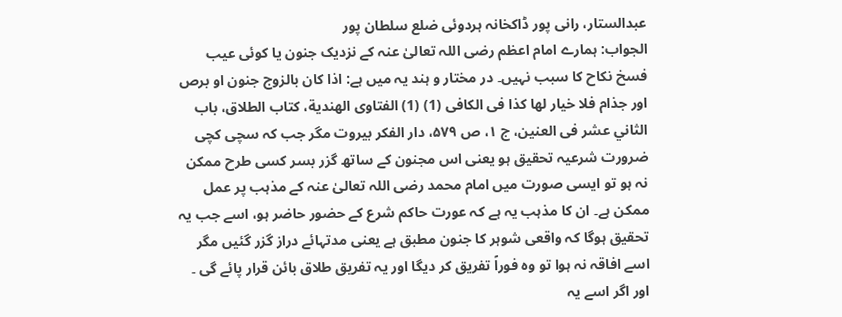عبدالستار، رانی پور ڈاکخانہ ہردوئی ضلع سلطان پور
الجواب: ہمارے امام اعظم رضی اللہ تعالیٰ عنہ کے نزدیک جنون یا کوئی عیب فسخ نکاح کا سبب نہیں۔ در مختار و ہند یہ میں ہے: اذا كان بالزوج جنون او برص اور جذام فلا خيار لها كذا فی الکافی (1) (1) الفتاوى الهندية، كتاب الطلاق، باب الثاني عشر فى العنين، ج ۱، ص ۵۷۹، دار الفکر بیروت مگر جب کہ سچی کچی ضرورت شرعیہ تحقیق ہو یعنی اس مجنون کے ساتھ گزر بسر کسی طرح ممکن نہ ہو تو ایسی صورت میں امام محمد رضی اللہ تعالیٰ عنہ کے مذہب پر عمل ممکن ہے۔ ان کا مذہب یہ ہے کہ عورت حاکم شرع کے حضور حاضر ہو، اسے جب یہ تحقیق ہوگا کہ واقعی شوہر کا جنون مطبق ہے یعنی مدتہائے دراز گزر گئیں مگر اسے افاقہ نہ ہوا تو وہ فوراً تفریق کر دیگا اور یہ تفریق طلاق بائن قرار پائے گی ۔ اور اگر اسے یہ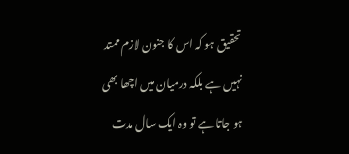تحقیق ہو کہ اس کا جنون لازم ممتد نہیں ہے بلکہ درمیان میں اچھا بھی ہو جاتا ہے تو وہ ایک سال مدت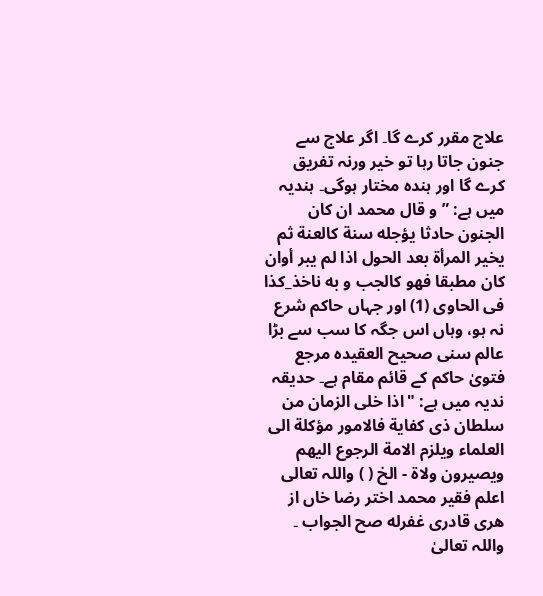علاج مقرر کرے گا۔ اگر علاج سے جنون جاتا رہا تو خیر ورنہ تفریق کرے گا اور ہندہ مختار ہوگی۔ ہندیہ میں ہے: ”و قال محمد ان كان الجنون حادثا يؤجله سنة كالعنة ثم يخير المرأة بعد الحول اذا لم يبر أوان كان مطبقا فهو كالجب و به ناخذ_کذا فی الحاوی (1) اور جہاں حاکم شرع نہ ہو، وہاں اس جگہ کا سب سے بڑا عالم سنی صحیح العقیدہ مرجع فتویٰ حاکم کے قائم مقام ہے۔ حدیقہ ندیہ میں ہے: "اذا خلى الزمان من سلطان ذى كفاية فالامور مؤكلة الى العلماء ويلزم الامة الرجوع اليهم ويصيرون ولاة - الخ ( ) واللہ تعالی اعلم فقیر محمد اختر رضا خاں از هری قادری غفرله صح الجواب ۔ واللہ تعالیٰ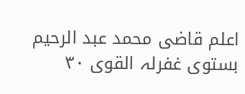اعلم قاضی محمد عبد الرحیم بستوی غفرلہ القوی ۳۰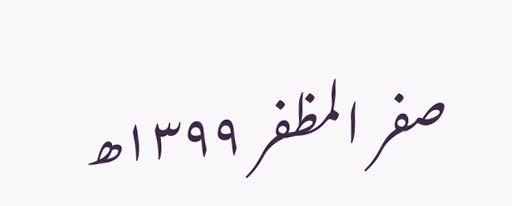صفر المظفر ۱۳۹۹ھ